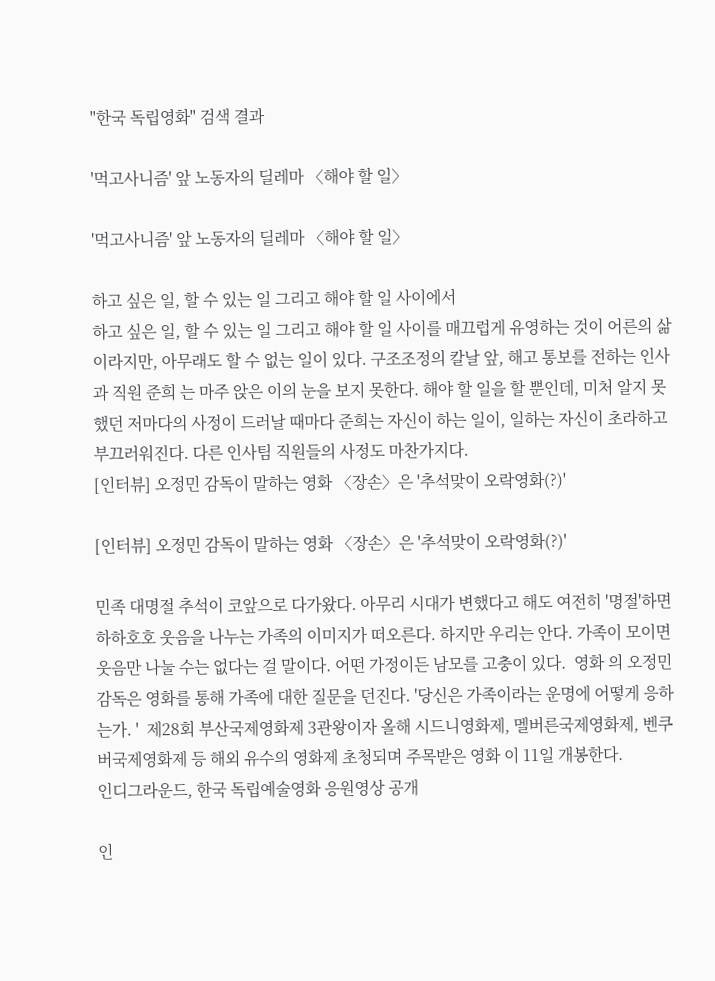"한국 독립영화" 검색 결과

'먹고사니즘' 앞 노동자의 딜레마 〈해야 할 일〉

'먹고사니즘' 앞 노동자의 딜레마 〈해야 할 일〉

하고 싶은 일, 할 수 있는 일 그리고 해야 할 일 사이에서
하고 싶은 일, 할 수 있는 일 그리고 해야 할 일 사이를 매끄럽게 유영하는 것이 어른의 삶이라지만, 아무래도 할 수 없는 일이 있다. 구조조정의 칼날 앞, 해고 통보를 전하는 인사과 직원 준희 는 마주 앉은 이의 눈을 보지 못한다. 해야 할 일을 할 뿐인데, 미처 알지 못했던 저마다의 사정이 드러날 때마다 준희는 자신이 하는 일이, 일하는 자신이 초라하고 부끄러워진다. 다른 인사팀 직원들의 사정도 마찬가지다.
[인터뷰] 오정민 감독이 말하는 영화 〈장손〉은 '추석맞이 오락영화(?)'

[인터뷰] 오정민 감독이 말하는 영화 〈장손〉은 '추석맞이 오락영화(?)'

민족 대명절 추석이 코앞으로 다가왔다. 아무리 시대가 변했다고 해도 여전히 '명절'하면 하하호호 웃음을 나누는 가족의 이미지가 떠오른다. 하지만 우리는 안다. 가족이 모이면 웃음만 나눌 수는 없다는 걸 말이다. 어떤 가정이든 남모를 고충이 있다.  영화 의 오정민 감독은 영화를 통해 가족에 대한 질문을 던진다. '당신은 가족이라는 운명에 어떻게 응하는가. '  제28회 부산국제영화제 3관왕이자 올해 시드니영화제, 멜버른국제영화제, 벤쿠버국제영화제 등 해외 유수의 영화제 초청되며 주목받은 영화 이 11일 개봉한다.
인디그라운드, 한국 독립예술영화 응원영상 공개

인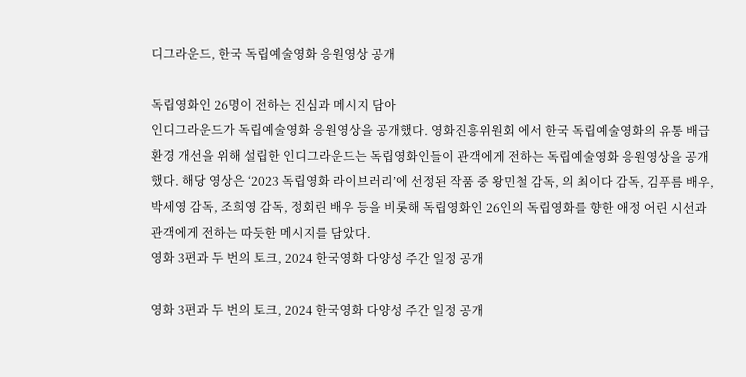디그라운드, 한국 독립예술영화 응원영상 공개

독립영화인 26명이 전하는 진심과 메시지 담아
인디그라운드가 독립예술영화 응원영상을 공개했다. 영화진흥위원회 에서 한국 독립예술영화의 유통 배급 환경 개선을 위해 설립한 인디그라운드는 독립영화인들이 관객에게 전하는 독립예술영화 응원영상을 공개했다. 해당 영상은 ‘2023 독립영화 라이브러리’에 선정된 작품 중 왕민철 감독, 의 최이다 감독, 김푸름 배우, 박세영 감독, 조희영 감독, 정회린 배우 등을 비롯해 독립영화인 26인의 독립영화를 향한 애정 어린 시선과 관객에게 전하는 따듯한 메시지를 담았다.
영화 3편과 두 번의 토크, 2024 한국영화 다양성 주간 일정 공개

영화 3편과 두 번의 토크, 2024 한국영화 다양성 주간 일정 공개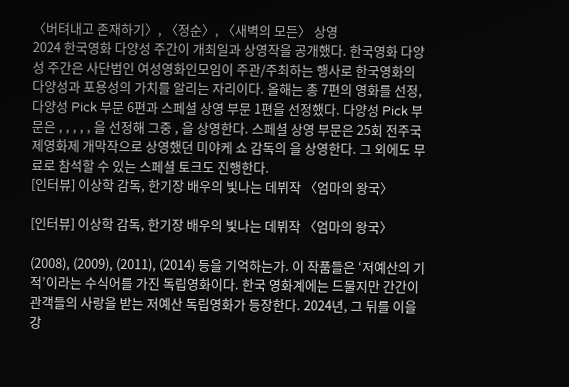〈버텨내고 존재하기〉, 〈정순〉, 〈새벽의 모든〉 상영
2024 한국영화 다양성 주간이 개최일과 상영작을 공개했다. 한국영화 다양성 주간은 사단법인 여성영화인모임이 주관/주최하는 행사로 한국영화의 다양성과 포용성의 가치를 알리는 자리이다. 올해는 총 7편의 영화를 선정, 다양성 Pick 부문 6편과 스페셜 상영 부문 1편을 선정했다. 다양성 Pick 부문은 , , , , , 을 선정해 그중 , 을 상영한다. 스페셜 상영 부문은 25회 전주국제영화제 개막작으로 상영했던 미야케 쇼 감독의 을 상영한다. 그 외에도 무료로 참석할 수 있는 스페셜 토크도 진행한다.
[인터뷰] 이상학 감독, 한기장 배우의 빛나는 데뷔작 〈엄마의 왕국〉

[인터뷰] 이상학 감독, 한기장 배우의 빛나는 데뷔작 〈엄마의 왕국〉

(2008), (2009), (2011), (2014) 등을 기억하는가. 이 작품들은 ‘저예산의 기적’이라는 수식어를 가진 독립영화이다. 한국 영화계에는 드물지만 간간이 관객들의 사랑을 받는 저예산 독립영화가 등장한다. 2024년, 그 뒤를 이을 강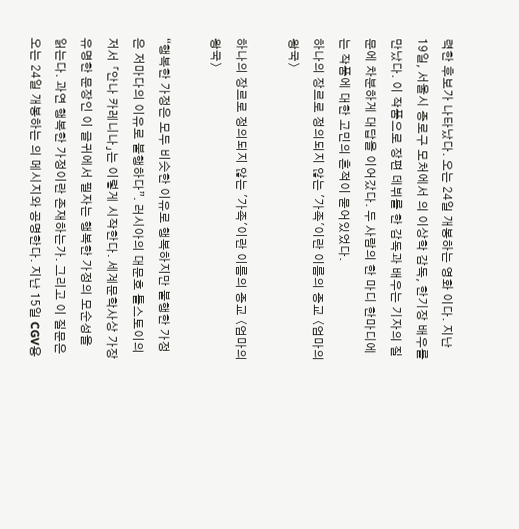력한 후보가 나타났다. 오는 24일 개봉하는 영화 이다. 지난 19일, 서울시 종로구 모처에서 의 이상학 감독, 한기장 배우를 만났다. 이 작품으로 장편 데뷔를 한 감독과 배우는 기자의 질문에 차분하게 대답을 이어갔다. 두 사람의 한 마디 한마디에는 작품에 대한 고민의 흔적이 묻어있었다.
하나의 장르로 정의되지 않는 '가족'이란 이름의 종교 〈엄마의 왕국〉

하나의 장르로 정의되지 않는 '가족'이란 이름의 종교 〈엄마의 왕국〉

“행복한 가정은 모두 비슷한 이유로 행복하지만 불행한 가정은 저마다의 이유로 불행하다”. 러시아의 대문호 톨스토이의 저서 「안나 카레니나」는 이렇게 시작한다. 세계문학사상 가장 유명한 문장인 이 글귀에서 필자는 행복한 가정의 모순성을 읽는다. 과연 행복한 가정이란 존재하는가. 그리고 이 질문은 오는 24일 개봉하는 의 메시지와 공명한다. 지난 15일 CGV용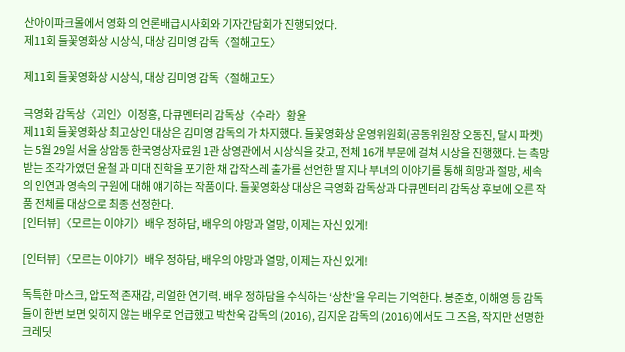산아이파크몰에서 영화 의 언론배급시사회와 기자간담회가 진행되었다.
제11회 들꽃영화상 시상식, 대상 김미영 감독〈절해고도〉

제11회 들꽃영화상 시상식, 대상 김미영 감독〈절해고도〉

극영화 감독상〈괴인〉이정홍, 다큐멘터리 감독상〈수라〉황윤
제11회 들꽃영화상 최고상인 대상은 김미영 감독의 가 차지했다. 들꽃영화상 운영위원회(공동위원장 오동진, 달시 파켓)는 5월 29일 서울 상암동 한국영상자료원 1관 상영관에서 시상식을 갖고, 전체 16개 부문에 걸쳐 시상을 진행했다. 는 촉망받는 조각가였던 윤철 과 미대 진학을 포기한 채 갑작스레 출가를 선언한 딸 지나 부녀의 이야기를 통해 희망과 절망, 세속의 인연과 영속의 구원에 대해 얘기하는 작품이다. 들꽃영화상 대상은 극영화 감독상과 다큐멘터리 감독상 후보에 오른 작품 전체를 대상으로 최종 선정한다.
[인터뷰]〈모르는 이야기〉배우 정하담, 배우의 야망과 열망, 이제는 자신 있게!

[인터뷰]〈모르는 이야기〉배우 정하담, 배우의 야망과 열망, 이제는 자신 있게!

독특한 마스크, 압도적 존재감, 리얼한 연기력. 배우 정하담을 수식하는 ‘상찬’을 우리는 기억한다. 봉준호, 이해영 등 감독들이 한번 보면 잊히지 않는 배우로 언급했고 박찬욱 감독의 (2016), 김지운 감독의 (2016)에서도 그 즈음, 작지만 선명한 크레딧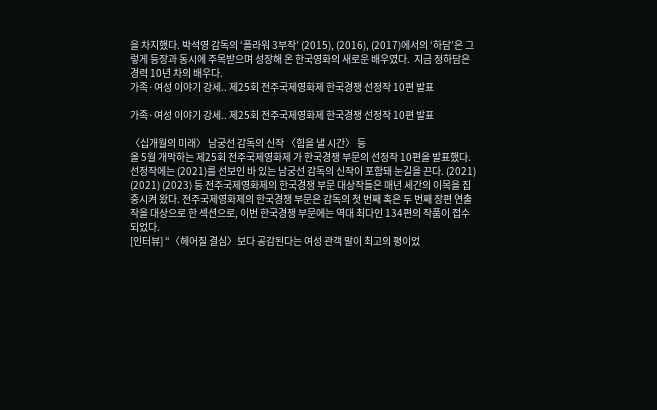을 차지했다. 박석영 감독의 ‘플라워 3부작’ (2015), (2016), (2017)에서의 ‘하담’은 그렇게 등장과 동시에 주목받으며 성장해 온 한국영화의 새로운 배우였다.  지금 정하담은 경력 10년 차의 배우다.
가족·여성 이야기 강세.. 제25회 전주국제영화제 한국경쟁 선정작 10편 발표

가족·여성 이야기 강세.. 제25회 전주국제영화제 한국경쟁 선정작 10편 발표

〈십개월의 미래〉 남궁선 감독의 신작 〈힘을 낼 시간〉 등
올 5월 개막하는 제25회 전주국제영화제 가 한국경쟁 부문의 선정작 10편을 발표했다. 선정작에는 (2021)를 선보인 바 있는 남궁선 감독의 신작이 포함돼 눈길을 끈다. (2021) (2021) (2023) 등 전주국제영화제의 한국경쟁 부문 대상작들은 매년 세간의 이목을 집중시켜 왔다. 전주국제영화제의 한국경쟁 부문은 감독의 첫 번째 혹은 두 번째 장편 연출작을 대상으로 한 섹션으로, 이번 한국경쟁 부문에는 역대 최다인 134편의 작품이 접수되었다.
[인터뷰] “〈헤어질 결심〉보다 공감된다는 여성 관객 말이 최고의 평이었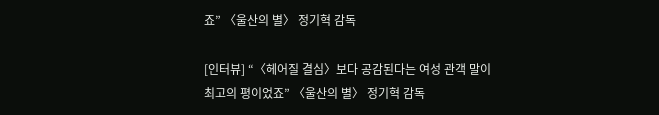죠” 〈울산의 별〉 정기혁 감독

[인터뷰] “〈헤어질 결심〉보다 공감된다는 여성 관객 말이 최고의 평이었죠” 〈울산의 별〉 정기혁 감독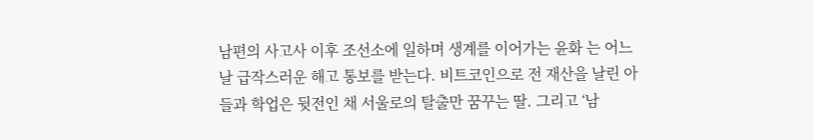남편의 사고사 이후 조선소에 일하며 생계를 이어가는 윤화 는 어느 날 급작스러운 해고 통보를 받는다. 비트코인으로 전 재산을 날린 아들과 학업은 뒷전인 채 서울로의 탈출만 꿈꾸는 딸. 그리고 ‘남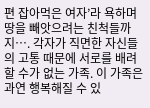편 잡아먹은 여자’라 욕하며 땅을 빼앗으려는 친척들까지…. 각자가 직면한 자신들의 고통 때문에 서로를 배려할 수가 없는 가족. 이 가족은 과연 행복해질 수 있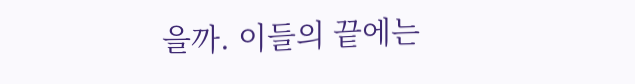을까. 이들의 끝에는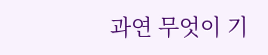과연 무엇이 기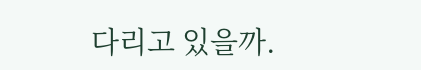다리고 있을까.